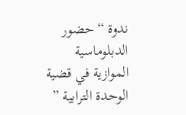ندوة “حضور الدبلوماسية الموازية في قضية الوحدة الترابية ”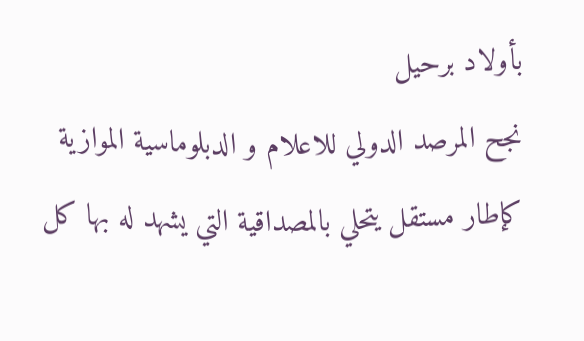بأولاد برحيل
نجح المرصد الدولي للاعلام و الدبلوماسية الموازية كإطار مستقل يتحلي بالمصداقية التي يشهد له بها كل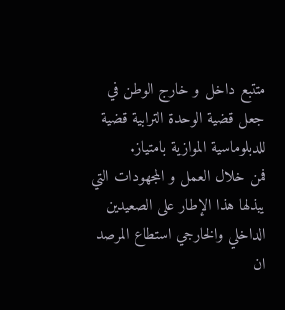متتبع داخل و خارج الوطن في جعل قضية الوحدة الترابية قضية للدبلوماسية الموازية بامتياز.
فمن خلال العمل و المجهودات التي يبذلها هذا الإطار على الصعيدين الداخلي والخارجي استطاع المرصد ان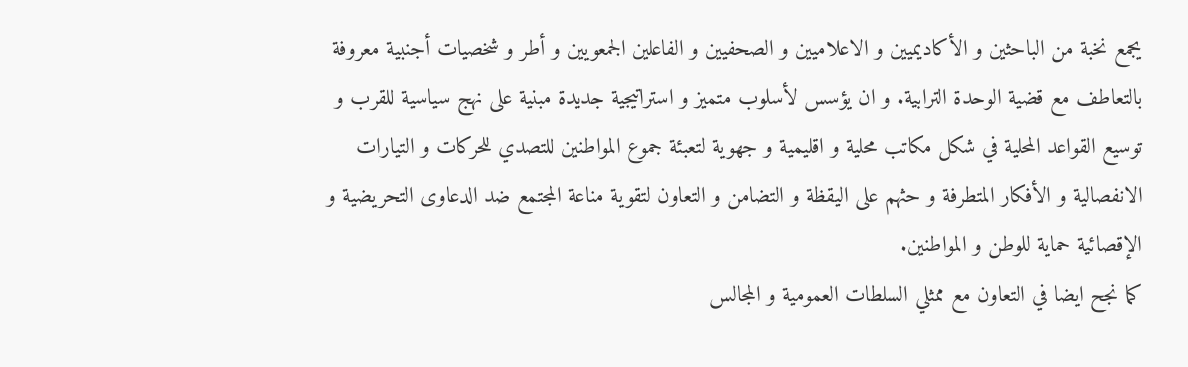يجمع نخبة من الباحثين و الأكاديميين و الاعلاميين و الصحفيين و الفاعلين الجمعويين و أطر و شخصيات أجنبية معروفة بالتعاطف مع قضية الوحدة الترابية. و ان يؤسس لأسلوب متميز و استراتيجية جديدة مبنية على نهج سياسية للقرب و توسيع القواعد المحلية في شكل مكاتب محلية و اقليمية و جهوية لتعبئة جموع المواطنين للتصدي للحركات و التيارات الانفصالية و الأفكار المتطرفة و حثهم على اليقظة و التضامن و التعاون لتقوية مناعة المجتمع ضد الدعاوى التحريضية و الإقصائية حماية للوطن و المواطنين.
كما نجح ايضا في التعاون مع ممثلي السلطات العمومية و المجالس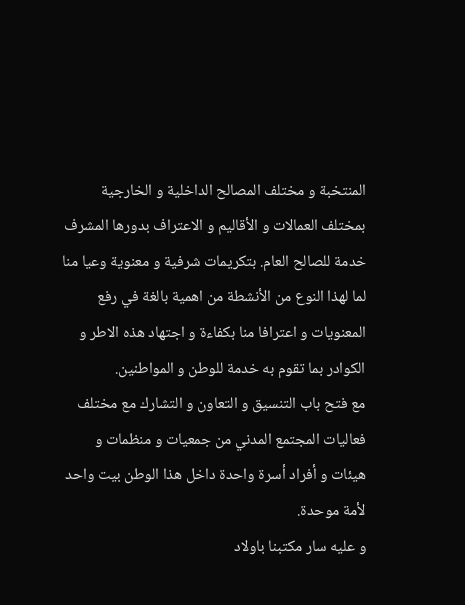المنتخبة و مختلف المصالح الداخلية و الخارجية بمختلف العمالات و الأقاليم و الاعتراف بدورها المشرف خدمة للصالح العام. بتكريمات شرفية و معنوية وعيا منا لما لهذا النوع من الأنشطة من اهمية بالغة في رفع المعنويات و اعترافا منا بكفاءة و اجتهاد هذه الاطر و الكوادر بما تقوم به خدمة للوطن و المواطنين.
مع فتح باب التنسيق و التعاون و التشارك مع مختلف فعاليات المجتمع المدني من جمعيات و منظمات و هيئات و أفراد أسرة واحدة داخل هذا الوطن بيت واحد لأمة موحدة.
و عليه سار مكتبنا باولاد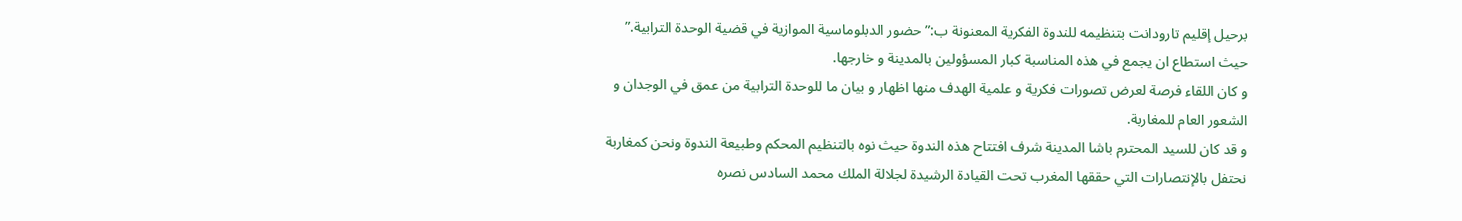برحيل إقليم تارودانت بتنظيمه للندوة الفكرية المعنونة ب:”حضور الدبلوماسية الموازية في قضية الوحدة الترابية.”
حيث استطاع ان يجمع في هذه المناسبة كبار المسؤولين بالمدينة و خارجها.
و كان اللقاء فرصة لعرض تصورات فكرية و علمية الهدف منها اظهار و بيان ما للوحدة الترابية من عمق في الوجدان و الشعور العام للمغاربة.
و قد كان للسيد المحترم باشا المدينة شرف افتتاح هذه الندوة حيث نوه بالتنظيم المحكم وطبيعة الندوة ونحن كمغاربة نحتفل بالإنتصارات التي حققها المغرب تحت القيادة الرشيدة لجلالة الملك محمد السادس نصره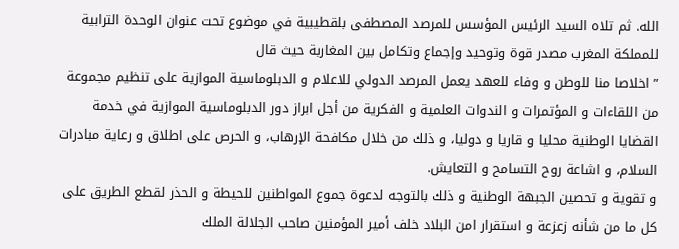الله. ثم تلاه السيد الرئيس المؤسس للمرصد المصطفى بلقطيبية في موضوع تحت عنوان الوحدة الترابية للمملكة المغرب مصدر قوة وتوحيد وإجماع وتكامل بين المغاربة حيث قال
” اخلاصا منا للوطن و وفاء للعهد يعمل المرصد الدولي للاعلام و الدبلوماسية الموازية على تنظيم مجموعة من اللقاءات و المؤتمرات و الندوات العلمية و الفكرية من أجل ابراز دور الدبلوماسية الموازية في خدمة القضايا الوطنية محليا و قاريا و دوليا، و ذلك من خلال مكافحة الإرهاب، و الحرص على اطلاق و رعاية مبادرات السلام، و اشاعة روح التسامح و التعايش.
و تقوية و تحصين الجبهة الوطنية و ذلك بالتوجه لدعوة جموع المواطنين للحيطة و الحذر لقطع الطريق على كل ما من شأنه زعزعة و استقرار امن البلاد خلف أمير المؤمنين صاحب الجلالة الملك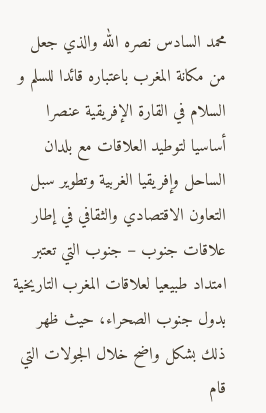محمد السادس نصره الله والذي جعل من مكانة المغرب باعتباره قائدا للسلم و السلام في القارة الإفريقية عنصرا أساسيا لتوطيد العلاقات مع بلدان الساحل وإفريقيا الغربية وتطوير سبل التعاون الاقتصادي والثقافي في إطار علاقات جنوب – جنوب التي تعتبر امتداد طبيعيا لعلاقات المغرب التاريخية بدول جنوب الصحراء، حيث ظهر ذلك بشكل واضح خلال الجولات التي قام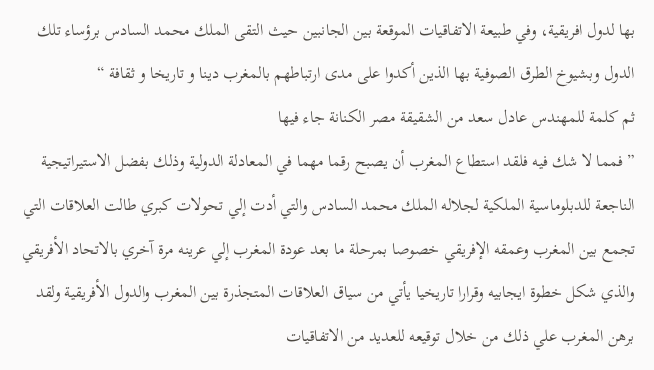بها لدول افريقية، وفي طبيعة الاتفاقيات الموقعة بين الجانبين حيث التقى الملك محمد السادس برؤساء تلك الدول وبشيوخ الطرق الصوفية بها الذين أكدوا على مدى ارتباطهم بالمغرب دينا و تاريخا و ثقافة “
ثم كلمة للمهندس عادل سعد من الشقيقة مصر الكنانة جاء فيها
” فمما لا شك فيه فلقد استطاع المغرب أن يصبح رقما مهما في المعادلة الدولية وذلك بفضل الاستيراتيجية الناجعة للدبلوماسية الملكية لجلاله الملك محمد السادس والتي أدت إلي تحولات كبري طالت العلاقات التي تجمع بين المغرب وعمقه الإفريقي خصوصا بمرحلة ما بعد عودة المغرب إلي عرينه مرة آخري بالاتحاد الأفريقي والذي شكل خطوة ايجابيه وقرارا تاريخيا يأتي من سياق العلاقات المتجذرة بين المغرب والدول الأفريقية ولقد برهن المغرب علي ذلك من خلال توقيعه للعديد من الاتفاقيات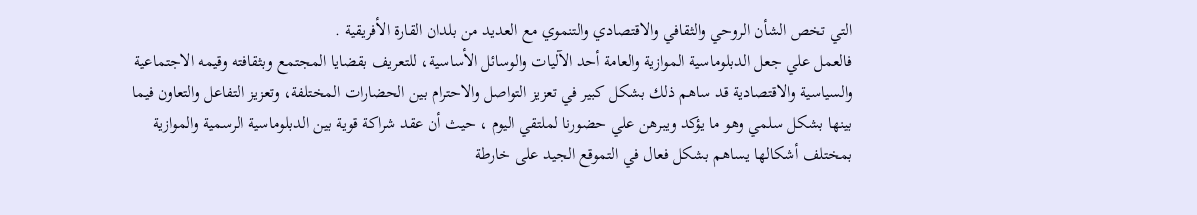التي تخص الشأن الروحي والثقافي والاقتصادي والتنموي مع العديد من بلدان القارة الأفريقية .
فالعمل علي جعل الدبلوماسية الموازية والعامة أحد الآليات والوسائل الأساسية، للتعريف بقضايا المجتمع وبثقافته وقيمه الاجتماعية والسياسية والاقتصادية قد ساهم ذلك بشكل كبير في تعزيز التواصل والاحترام بين الحضارات المختلفة، وتعزيز التفاعل والتعاون فيما بينها بشكل سلمي وهو ما يؤكد ويبرهن علي حضورنا لملتقي اليوم ، حيث أن عقد شراكة قوية بين الدبلوماسية الرسمية والموازية بمختلف أشكالها يساهم بشكل فعال في التموقع الجيد على خارطة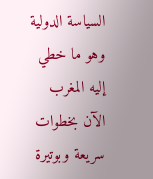السياسة الدولية وهو ما خطي إليه المغرب الآن بخطوات سريعة وبوتيرة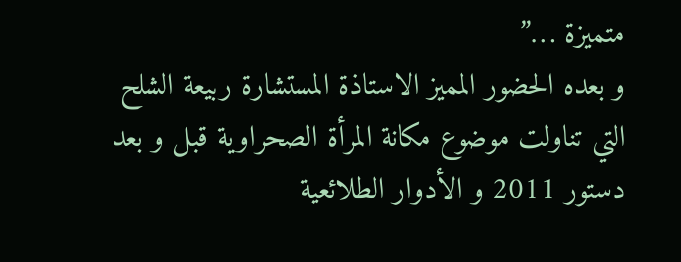متميزة …”
و بعده الحضور المميز الاستاذة المستشارة ربيعة الشلح التي تناولت موضوع مكانة المرأة الصحراوية قبل و بعد دستور 2011 و الأدوار الطلائعية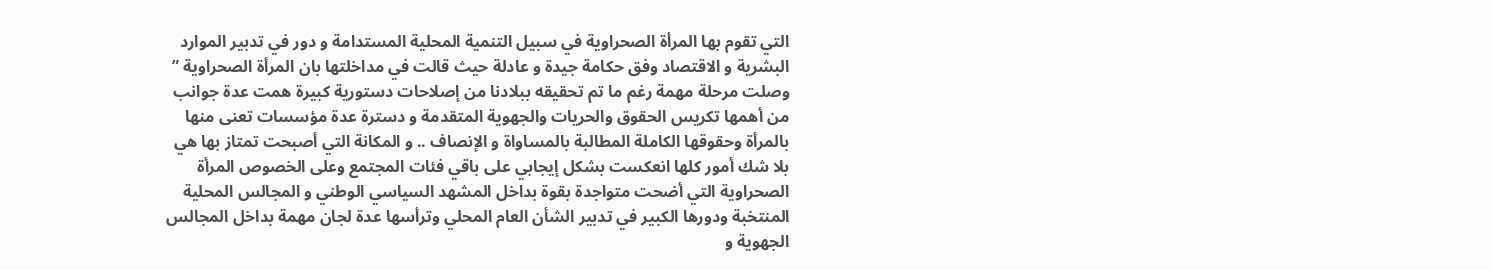التي تقوم بها المرأة الصحراوية في سبيل التنمية المحلية المستدامة و دور في تدبير الموارد البشرية و الاقتصاد وفق حكامة جيدة و عادلة حيث قالت في مداخلتها بان المرأة الصحراوية ” وصلت مرحلة مهمة رغم ما تم تحقيقه ببلادنا من إصلاحات دستورية كبيرة همت عدة جوانب من أهمها تكريس الحقوق والحريات والجهوية المتقدمة و دسترة عدة مؤسسات تعنى منها بالمرأة وحقوقها الكاملة المطالبة بالمساواة و الإنصاف .. و المكانة التي أصبحت تمتاز بها هي بلا شك أمور كلها انعكست بشكل إيجابي على باقي فئات المجتمع وعلى الخصوص المرأة الصحراوية التي أضحت متواجدة بقوة بداخل المشهد السياسي الوطني و المجالس المحلية المنتخبة ودورها الكبير في تدبير الشأن العام المحلي وترأسها عدة لجان مهمة بداخل المجالس الجهوية و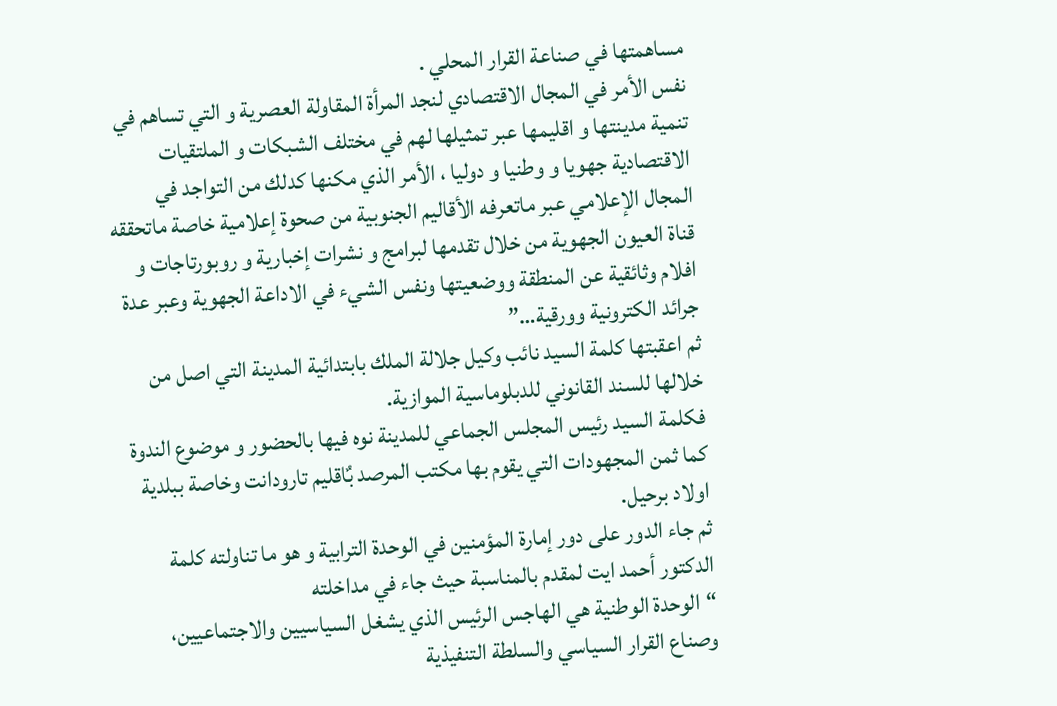مساهمتها في صناعة القرار المحلي .
نفس الأمر في المجال الاقتصادي لنجد المرأة المقاولة العصرية و التي تساهم في تنمية مدينتها و اقليمها عبر تمثيلها لهم في مختلف الشبكات و الملتقيات الاقتصادية جهويا و وطنيا و دوليا ، الأمر الذي مكنها كدلك من التواجد في المجال الإعلامي عبر ماتعرفه الأقاليم الجنوبية من صحوة إعلامية خاصة ماتحققه قناة العيون الجهوية من خلال تقدمها لبرامج و نشرات إخبارية و روبورتاجات و افلام وثائقية عن المنطقة ووضعيتها ونفس الشيء في الاداعة الجهوية وعبر عدة جرائد الكترونية وورقية…”
ثم اعقبتها كلمة السيد نائب وكيل جلالة الملك بابتدائية المدينة التي اصل من خلالها للسند القانوني للدبلوماسية الموازية.
فكلمة السيد رئيس المجلس الجماعي للمدينة نوه فيها بالحضور و موضوع الندوة كما ثمن المجهودات التي يقوم بها مكتب المرصد بٌاقليم تارودانت وخاصة ببلدية اولاد برحيل.
ثم جاء الدور على دور إمارة المؤمنين في الوحدة الترابية و هو ما تناولته كلمة الدكتور أحمد ايت لمقدم بالمناسبة حيث جاء في مداخلته
“الوحدة الوطنية هي الهاجس الرئيس الذي يشغل السياسيين والاجتماعيين، وصناع القرار السياسي والسلطة التنفيذية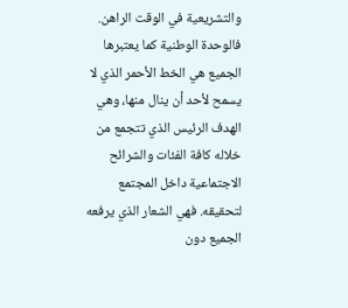والتشريعية في الوقت الراهن. فالوحدة الوطنية كما يعتبرها الجميع هي الخط الأحمر الذي لا يسمح لأحد أن ينال منها، وهي الهدف الرئيس الذي تتجمع من خلاله كافة الفئات والشرائح الاجتماعية داخل المجتمع لتحقيقه. فهي الشعار الذي يرفعه الجميع دون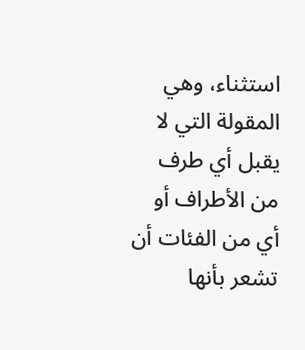استثناء، وهي المقولة التي لا يقبل أي طرف من الأطراف أو أي من الفئات أن تشعر بأنها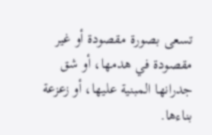تسعى بصورة مقصودة أو غير مقصودة في هدمها، أو شق جدرانها المبنية عليها، أو زعزعة بناءها.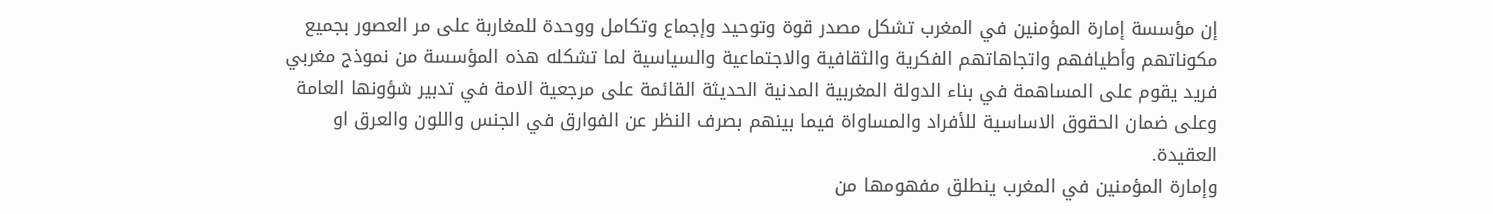إن مؤسسة إمارة المؤمنين في المغرب تشكل مصدر قوة وتوحيد وإجماع وتكامل ووحدة للمغاربة على مر العصور بجميع مكوناتهم وأطيافهم واتجاهاتهم الفكرية والثقافية والاجتماعية والسياسية لما تشكله هذه المؤسسة من نموذج مغربي فريد يقوم على المساهمة في بناء الدولة المغربية المدنية الحديثة القائمة على مرجعية الامة في تدبير شؤونها العامة وعلى ضمان الحقوق الاساسية للأفراد والمساواة فيما بينهم بصرف النظر عن الفوارق في الجنس واللون والعرق او العقيدة.
وإمارة المؤمنين في المغرب ينطلق مفهومها من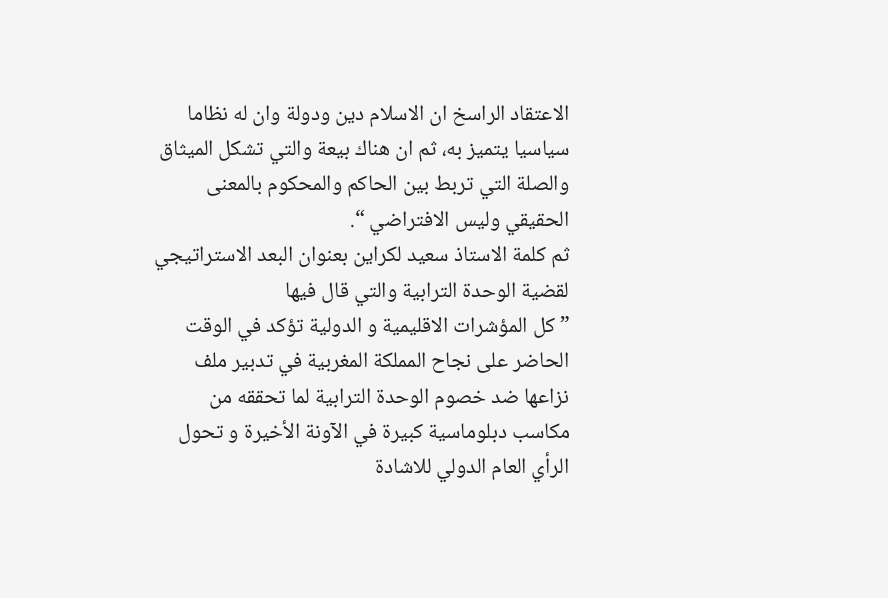الاعتقاد الراسخ ان الاسلام دين ودولة وان له نظاما سياسيا يتميز به، ثم ان هناك بيعة والتي تشكل الميثاق والصلة التي تربط بين الحاكم والمحكوم بالمعنى الحقيقي وليس الافتراضي “.
ثم كلمة الاستاذ سعيد لكراين بعنوان البعد الاستراتيجي لقضية الوحدة الترابية والتي قال فيها
” كل المؤشرات الاقليمية و الدولية تؤكد في الوقت الحاضر على نجاح المملكة المغربية في تدبير ملف نزاعها ضد خصوم الوحدة الترابية لما تحققه من مكاسب دبلوماسية كبيرة في الآونة الأخيرة و تحول الرأي العام الدولي للاشادة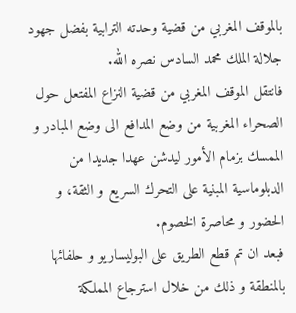بالموقف المغربي من قضية وحدته الترابية بفضل جهود جلالة الملك محمد السادس نصره الله.
فانتقل الموقف المغربي من قضية النزاع المفتعل حول الصحراء المغربية من وضع المدافع الى وضع المبادر و الممسك بزمام الأمور ليدشن عهدا جديدا من الدبلوماسية المبنية على التحرك السريع و الثقة، و الحضور و محاصرة الخصوم.
فبعد ان تم قطع الطريق على البوليساريو و حلفائها بالمنطقة و ذلك من خلال استرجاع المملكة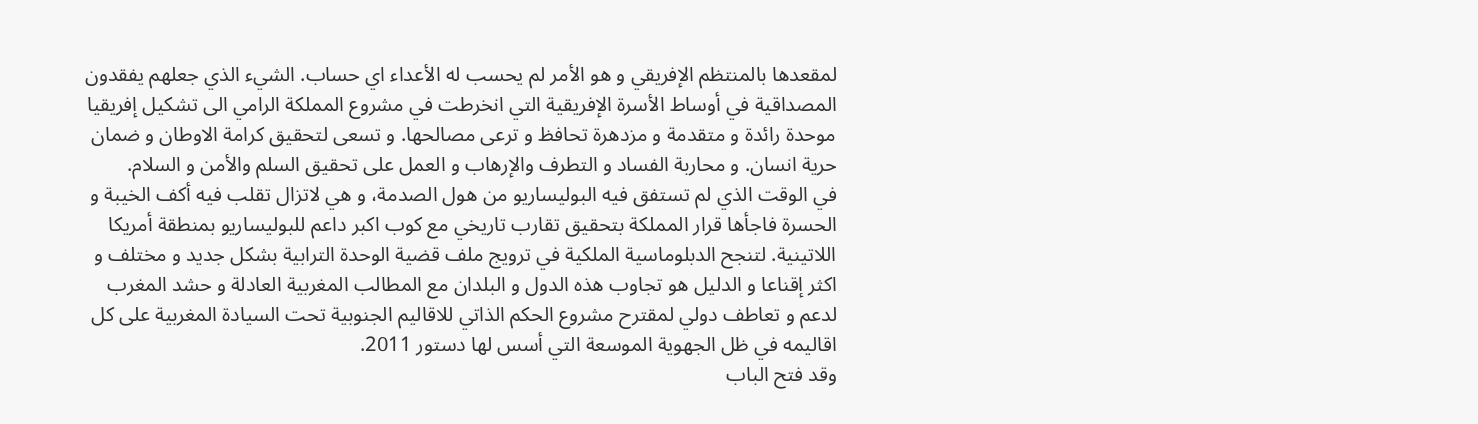لمقعدها بالمنتظم الإفريقي و هو الأمر لم يحسب له الأعداء اي حساب. الشيء الذي جعلهم يفقدون المصداقية في أوساط الأسرة الإفريقية التي انخرطت في مشروع المملكة الرامي الى تشكيل إفريقيا موحدة رائدة و متقدمة و مزدهرة تحافظ و ترعى مصالحها. و تسعى لتحقيق كرامة الاوطان و ضمان حرية انسان. و محاربة الفساد و التطرف والإرهاب و العمل على تحقيق السلم والأمن و السلام.
في الوقت الذي لم تستفق فيه البوليساريو من هول الصدمة، و هي لاتزال تقلب فيه أكف الخيبة و الحسرة فاجأها قرار المملكة بتحقيق تقارب تاريخي مع كوب اكبر داعم للبوليساريو بمنطقة أمريكا اللاتينية. لتنجح الدبلوماسية الملكية في ترويج ملف قضية الوحدة الترابية بشكل جديد و مختلف و اكثر إقناعا و الدليل هو تجاوب هذه الدول و البلدان مع المطالب المغربية العادلة و حشد المغرب لدعم و تعاطف دولي لمقترح مشروع الحكم الذاتي للاقاليم الجنوبية تحت السيادة المغربية على كل اقاليمه في ظل الجهوية الموسعة التي أسس لها دستور 2011.
وقد فتح الباب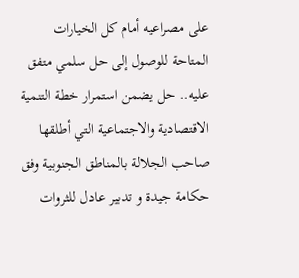على مصراعيه أمام كل الخيارات المتاحة للوصول إلى حل سلمي متفق عليه.. حل يضمن استمرار خطة التنمية الاقتصادية والاجتماعية التي أطلقها صاحب الجلالة بالمناطق الجنوبية وفق حكامة جيدة و تدبير عادل للثروات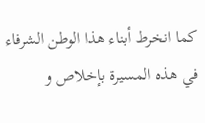كما انخرط أبناء هذا الوطن الشرفاء في هذه المسيرة بإخلاص و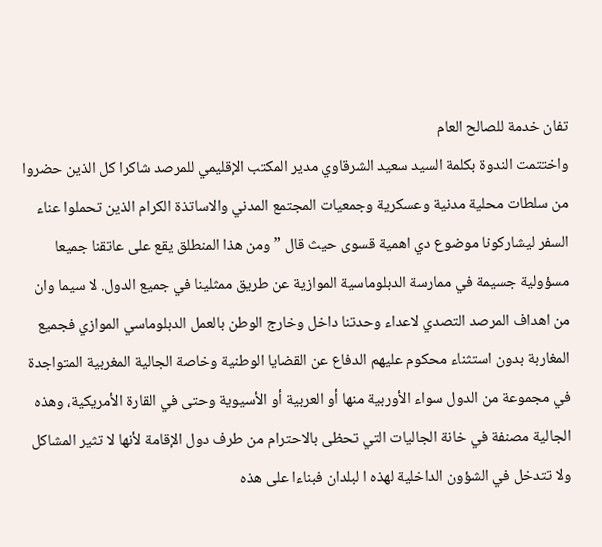تفان خدمة للصالح العام
واختتمت الندوة بكلمة السيد سعيد الشرقاوي مدير المكتب الإقليمي للمرصد شاكرا كل الذين حضروا من سلطات محلية مدنية وعسكرية وجمعيات المجتمع المدني والاساتذة الكرام الذين تحملوا عناء السفر ليشاركونا موضوع دي اهمية قسوى حيث قال ” ومن هذا المنطلق يقع على عاتقنا جميعا مسؤولية جسيمة في ممارسة الدبلوماسية الموازية عن طريق ممثلينا في جميع الدول. لا سيما وان من اهداف المرصد التصدي لاعداء وحدتنا داخل وخارج الوطن بالعمل الدبلوماسي الموازي فجميع المغاربة بدون استثناء محكوم عليهم الدفاع عن القضايا الوطنية وخاصة الجالية المغربية المتواجدة في مجموعة من الدول سواء الأوربية منها أو العربية أو الأسيوية وحتى في القارة الأمريكية، وهذه الجالية مصنفة في خانة الجاليات التي تحظى بالاحترام من طرف دول الإقامة لأنها لا تثير المشاكل ولا تتدخل في الشؤون الداخلية لهذه ا لبلدان فبناءا على هذه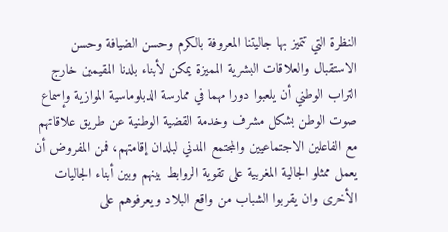النظرة التي تتميز بها جاليتنا المعروفة بالكرم وحسن الضيافة وحسن الاستقبال والعلاقات البشرية المميزة يمكن لأبناء بلدنا المقيمين خارج التراب الوطني أن يلعبوا دورا مهما في ممارسة الدبلوماسية الموازية وإسماع صوت الوطن بشكل مشرف وخدمة القضية الوطنية عن طريق علاقاتهم مع الفاعلين الاجتماعيين والمجتمع المدني لبلدان إقامتهم، فمن المفروض أن يعمل ممثلو الجالية المغربية على تقوية الروابط بينهم وبين أبناء الجاليات الأخرى وان يقربوا الشباب من واقع البلاد ويعرفوهم على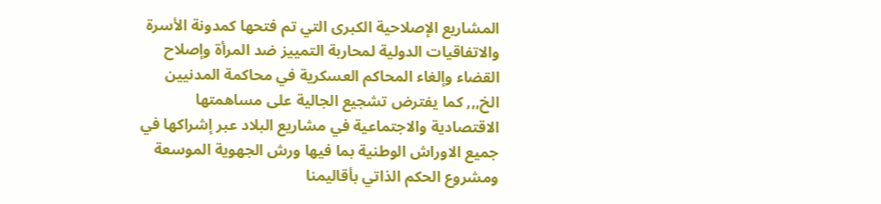المشاريع الإصلاحية الكبرى التي تم فتحها كمدونة الأسرة والاتفاقيات الدولية لمحاربة التمييز ضد المرأة وإصلاح القضاء وإلغاء المحاكم العسكرية في محاكمة المدنيين الخ,,, كما يفترض تشجيع الجالية على مساهمتها الاقتصادية والاجتماعية في مشاريع البلاد عبر إشراكها في جميع الاوراش الوطنية بما فيها ورش الجهوية الموسعة ومشروع الحكم الذاتي بأقاليمنا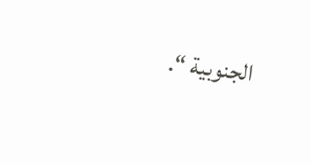الجنوبية “.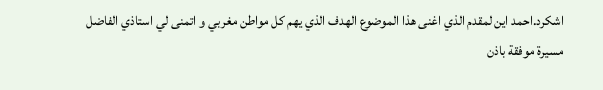اشكرد.احمد اين لمقدم الذي اغنى هذا الموضوع الهدف الذي يهم كل مواطن مغربي و اتمنى لي استاذي الفاضل مسيرة موفقة باذن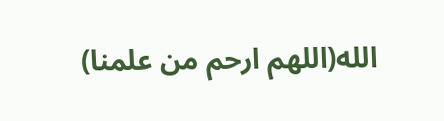الله(اللهم ارحم من علمنا)